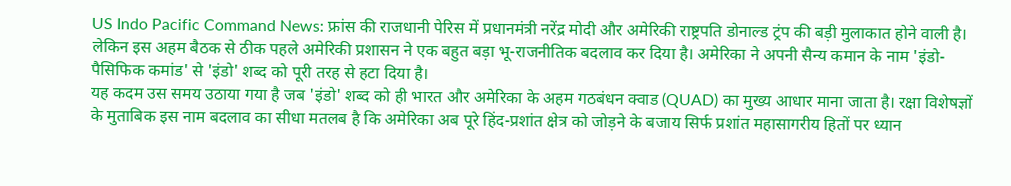US Indo Pacific Command News: फ्रांस की राजधानी पेरिस में प्रधानमंत्री नरेंद्र मोदी और अमेरिकी राष्ट्रपति डोनाल्ड ट्रंप की बड़ी मुलाकात होने वाली है। लेकिन इस अहम बैठक से ठीक पहले अमेरिकी प्रशासन ने एक बहुत बड़ा भू-राजनीतिक बदलाव कर दिया है। अमेरिका ने अपनी सैन्य कमान के नाम 'इंडो-पैसिफिक कमांड' से 'इंडो' शब्द को पूरी तरह से हटा दिया है।
यह कदम उस समय उठाया गया है जब 'इंडो' शब्द को ही भारत और अमेरिका के अहम गठबंधन क्वाड (QUAD) का मुख्य आधार माना जाता है। रक्षा विशेषज्ञों के मुताबिक इस नाम बदलाव का सीधा मतलब है कि अमेरिका अब पूरे हिंद-प्रशांत क्षेत्र को जोड़ने के बजाय सिर्फ प्रशांत महासागरीय हितों पर ध्यान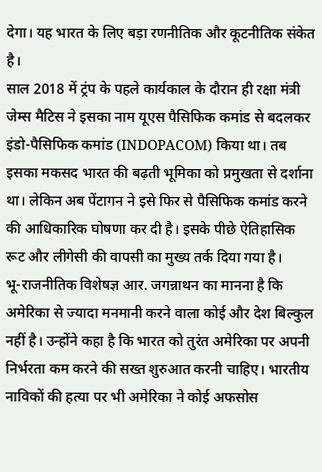देगा। यह भारत के लिए बड़ा रणनीतिक और कूटनीतिक संकेत है।
साल 2018 में ट्रंप के पहले कार्यकाल के दौरान ही रक्षा मंत्री जेम्स मैटिस ने इसका नाम यूएस पैसिफिक कमांड से बदलकर इंडो-पैसिफिक कमांड (INDOPACOM) किया था। तब इसका मकसद भारत की बढ़ती भूमिका को प्रमुखता से दर्शाना था। लेकिन अब पेंटागन ने इसे फिर से पैसिफिक कमांड करने की आधिकारिक घोषणा कर दी है। इसके पीछे ऐतिहासिक रूट और लीगेसी की वापसी का मुख्य तर्क दिया गया है।
भू-राजनीतिक विशेषज्ञ आर. जगन्नाथन का मानना है कि अमेरिका से ज्यादा मनमानी करने वाला कोई और देश बिल्कुल नहीं है। उन्होंने कहा है कि भारत को तुरंत अमेरिका पर अपनी निर्भरता कम करने की सख्त शुरुआत करनी चाहिए। भारतीय नाविकों की हत्या पर भी अमेरिका ने कोई अफसोस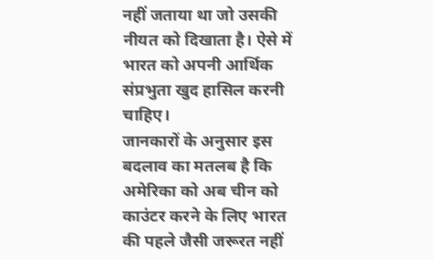नहीं जताया था जो उसकी नीयत को दिखाता है। ऐसे में भारत को अपनी आर्थिक संप्रभुता खुद हासिल करनी चाहिए।
जानकारों के अनुसार इस बदलाव का मतलब है कि अमेरिका को अब चीन को काउंटर करने के लिए भारत की पहले जैसी जरूरत नहीं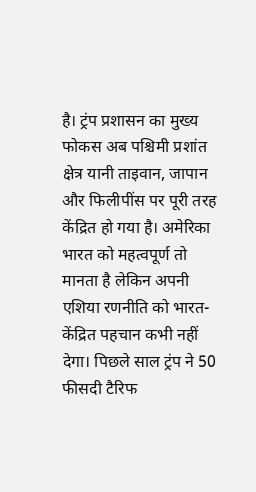है। ट्रंप प्रशासन का मुख्य फोकस अब पश्चिमी प्रशांत क्षेत्र यानी ताइवान, जापान और फिलीपींस पर पूरी तरह केंद्रित हो गया है। अमेरिका भारत को महत्वपूर्ण तो मानता है लेकिन अपनी एशिया रणनीति को भारत-केंद्रित पहचान कभी नहीं देगा। पिछले साल ट्रंप ने 50 फीसदी टैरिफ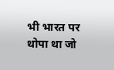भी भारत पर थोपा था जो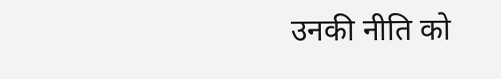उनकी नीति को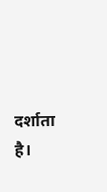दर्शाता है।